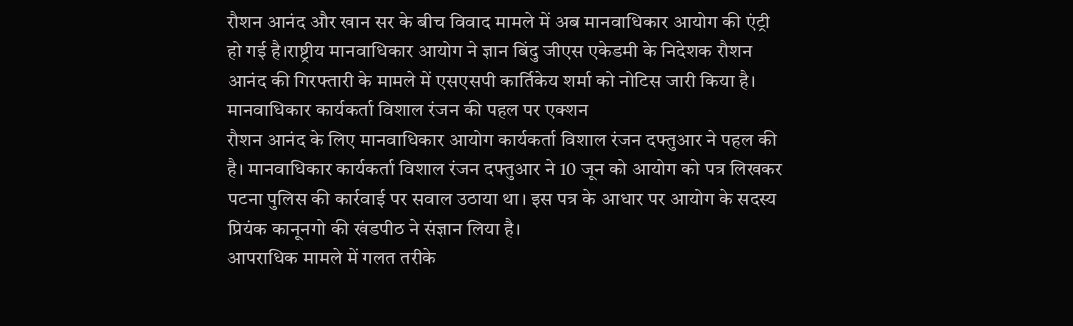रौशन आनंद और खान सर के बीच विवाद मामले में अब मानवाधिकार आयोग की एंट्री हो गई है।राष्ट्रीय मानवाधिकार आयोग ने ज्ञान बिंदु जीएस एकेडमी के निदेशक रौशन आनंद की गिरफ्तारी के मामले में एसएसपी कार्तिकेय शर्मा को नोटिस जारी किया है।
मानवाधिकार कार्यकर्ता विशाल रंजन की पहल पर एक्शन
रौशन आनंद के लिए मानवाधिकार आयोग कार्यकर्ता विशाल रंजन दफ्तुआर ने पहल की है। मानवाधिकार कार्यकर्ता विशाल रंजन दफ्तुआर ने 10 जून को आयोग को पत्र लिखकर पटना पुलिस की कार्रवाई पर सवाल उठाया था। इस पत्र के आधार पर आयोग के सदस्य प्रियंक कानूनगो की खंडपीठ ने संज्ञान लिया है।
आपराधिक मामले में गलत तरीके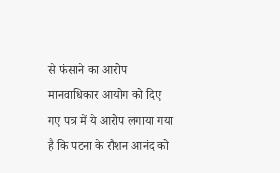से फंसाने का आरोप
मानवाधिकार आयोग को दिए गए पत्र में ये आरोप लगाया गया है कि पटना के रौशन आनंद को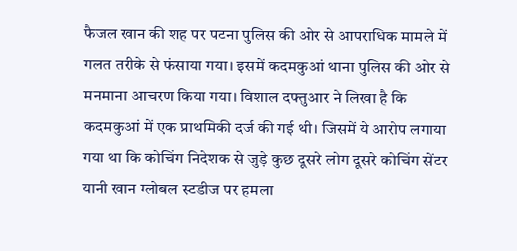फैजल खान की शह पर पटना पुलिस की ओर से आपराधिक मामले में गलत तरीके से फंसाया गया। इसमें कदमकुआं थाना पुलिस की ओर से मनमाना आचरण किया गया। विशाल दफ्तुआर ने लिखा है कि कदमकुआं में एक प्राथमिकी दर्ज की गई थी। जिसमें ये आरोप लगाया गया था कि कोचिंग निदेशक से जुड़े कुछ दूसरे लोग दूसरे कोचिंग सेंटर यानी खान ग्लोबल स्टडीज पर हमला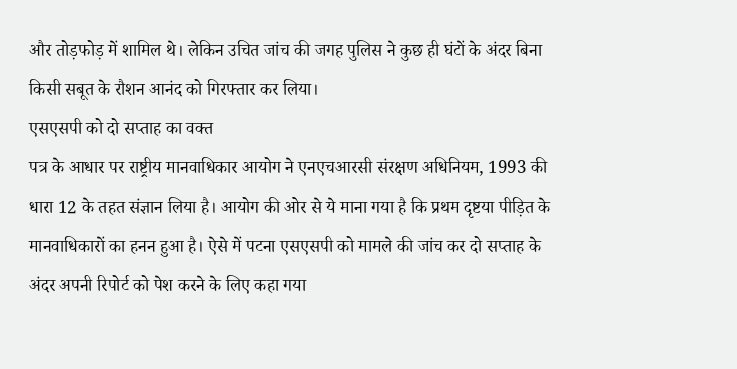और तोड़फोड़ में शामिल थे। लेकिन उचित जांच की जगह पुलिस ने कुछ ही घंटों के अंदर बिना किसी सबूत के रौशन आनंद को गिरफ्तार कर लिया।
एसएसपी को दो सप्ताह का वक्त
पत्र के आधार पर राष्ट्रीय मानवाधिकार आयोग ने एनएचआरसी संरक्षण अधिनियम, 1993 की धारा 12 के तहत संज्ञान लिया है। आयोग की ओर से ये माना गया है कि प्रथम दृष्टया पीड़ित के मानवाधिकारों का हनन हुआ है। ऐसे में पटना एसएसपी को मामले की जांच कर दो सप्ताह के अंदर अपनी रिपोर्ट को पेश करने के लिए कहा गया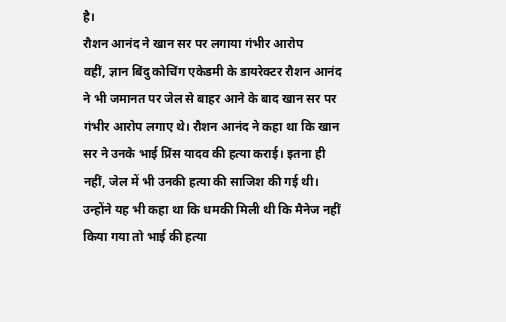है।
रौशन आनंद ने खान सर पर लगाया गंभीर आरोप
वहीं, ज्ञान बिंदु कोचिंग एकेडमी के डायरेक्टर रौशन आनंद ने भी जमानत पर जेल से बाहर आने के बाद खान सर पर गंभीर आरोप लगाए थे। रौशन आनंद ने कहा था कि खान सर ने उनके भाई प्रिंस यादव की हत्या कराई। इतना ही नहीं, जेल में भी उनकी हत्या की साजिश की गई थी। उन्होंने यह भी कहा था कि धमकी मिली थी कि मैनेज नहीं किया गया तो भाई की हत्या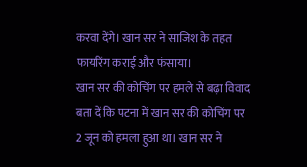करवा देंगे। खान सर ने साजिश के तहत फायरिंग कराई और फंसाया।
खान सर की कोचिंग पर हमले से बढ़ा विवाद
बता दें कि पटना में खान सर की कोचिंग पर 2 जून को हमला हुआ था। खान सर ने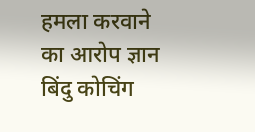हमला करवाने का आरोप ज्ञान बिंदु कोचिंग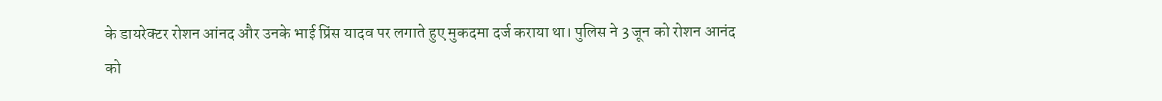के डायरेक्टर रोशन आंनद और उनके भाई प्रिंस यादव पर लगाते हुए मुकदमा दर्ज कराया था। पुलिस ने 3 जून को रोशन आनंद को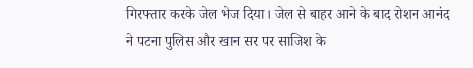गिरफ्तार करके जेल भेज दिया। जेल से बाहर आने के बाद रोशन आनंद ने पटना पुलिस और खान सर पर साजिश के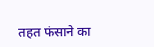तहत फंसाने का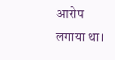आरोप लगाया था।